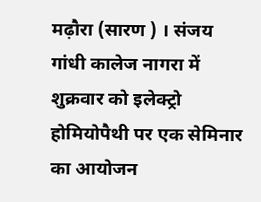मढ़ौरा (सारण ) । संजय गांधी कालेज नागरा में शुक्रवार को इलेक्ट्रो होमियोपैथी पर एक सेमिनार का आयोजन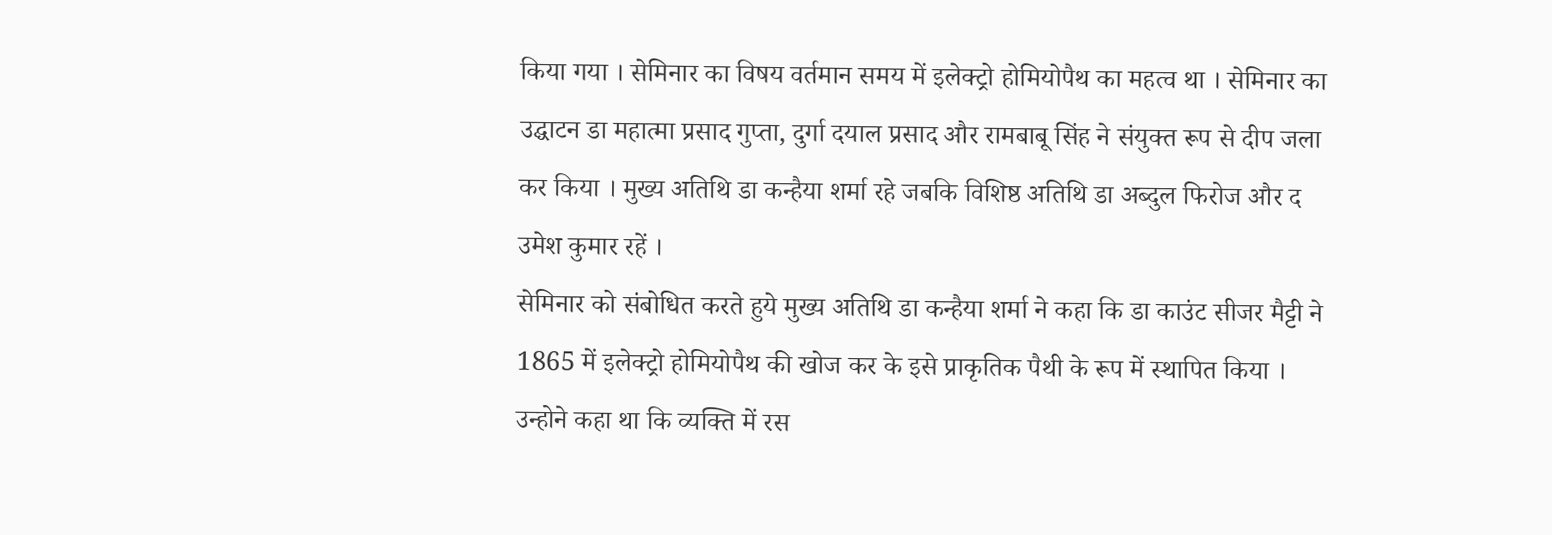किया गया । सेमिनार का विषय वर्तमान समय में इलेक्ट्रो होमियोपैथ का महत्व था । सेमिनार का उद्घाटन डा महात्मा प्रसाद गुप्ता, दुर्गा दयाल प्रसाद और रामबाबू सिंह ने संयुक्त रूप से दीप जला कर किया । मुख्य अतिथि डा कन्हैया शर्मा रहे जबकि विशिष्ठ अतिथि डा अब्दुल फिरोज और द उमेश कुमार रहें ।
सेमिनार को संबोधित करते हुये मुख्य अतिथि डा कन्हैया शर्मा ने कहा कि डा काउंट सीजर मैट्टी ने 1865 में इलेक्ट्रो होमियोपैथ की खोज कर के इसे प्राकृतिक पैथी के रूप में स्थापित किया । उन्होने कहा था कि व्यक्ति में रस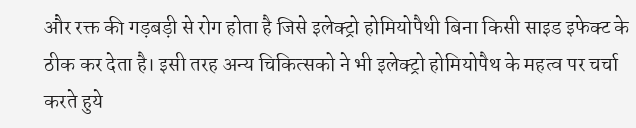और रक्त की गड़बड़ी से रोग होता है जिसे इलेक्ट्रो होमियोपैथी बिना किसी साइड इफेक्ट के ठीक कर देता है। इसी तरह अन्य चिकित्सको ने भी इलेक्ट्रो होमियोपैथ के महत्व पर चर्चा करते हुये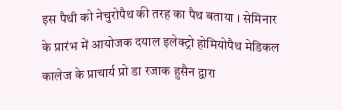इस पैथी को नेचुरोपैथ की तरह का पैथ बताया । सेमिनार के प्रारंभ में आयोजक दयाल इलेक्ट्रो होमियोपैथ मेडिकल कालेज के प्राचार्य प्रो डा रजाक हुसैन द्वारा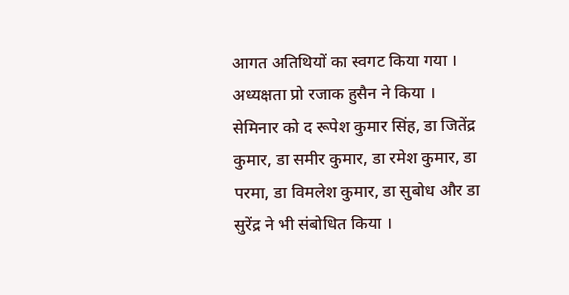आगत अतिथियों का स्वगट किया गया । अध्यक्षता प्रो रजाक हुसैन ने किया । सेमिनार को द रूपेश कुमार सिंह, डा जितेंद्र कुमार, डा समीर कुमार, डा रमेश कुमार, डा परमा, डा विमलेश कुमार, डा सुबोध और डा सुरेंद्र ने भी संबोधित किया ।